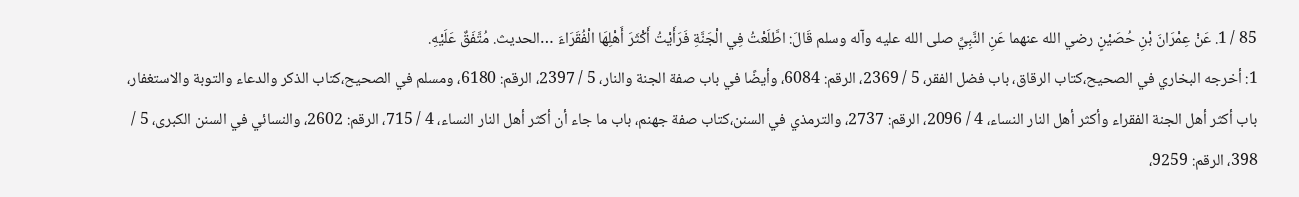85 / 1. عَنْ عِمْرَانَ بْنِ حُصَيْنٍ رضي الله عنهما عَنِ النَّبِيِّ صلی الله عليه وآله وسلم قَالَ: اطَّلَعْتُ فِي الْجَنَّةِ فَرَأَيْتُ أَکْثَرَ أَهْلِهَا الْفُقَرَاءَ …الحديث. مُتَّفَقٌ عَلَيْهِ.
1: أخرجه البخاري في الصحيح،کتاب الرقاق، باب فضل الفقر، 5 / 2369، الرقم: 6084، وأيضًا في باب صفة الجنة والنار، 5 / 2397، الرقم: 6180، ومسلم في الصحيح،کتاب الذکر والدعاء والتوبة والاستغفار، باب أکثر أهل الجنة الفقراء وأکثر أهل النار النساء، 4 / 2096، الرقم: 2737، والترمذي في السنن،کتاب صفة جهنم، باب ما جاء أن أکثر أهل النار النساء، 4 / 715، الرقم: 2602، والنسائي في السنن الکبری، 5 / 398، الرقم: 9259،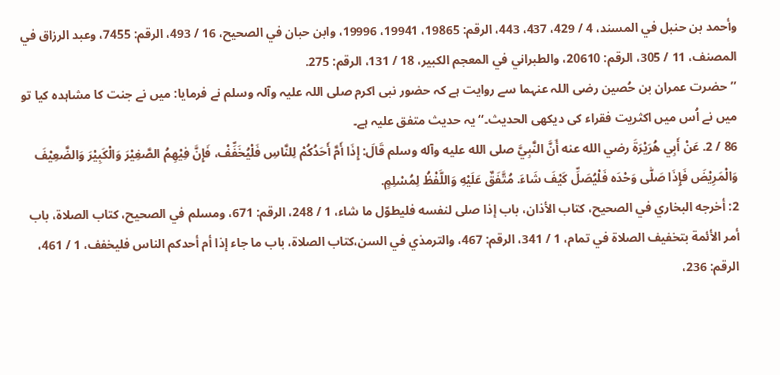وأحمد بن حنبل في المسند، 4 / 429، 437، 443، الرقم: 19865، 19941، 19996، وابن حبان في الصحيح، 16 / 493، الرقم: 7455، وعبد الرزاق في المصنف، 11 / 305، الرقم: 20610، والطبراني في المعجم الکبير، 18 / 131، الرقم: 275.
’’حضرت عمران بن حُصین رضی اللہ عنہما سے روایت ہے کہ حضور نبی اکرم صلی اللہ علیہ وآلہ وسلم نے فرمایا: میں نے جنت کا مشاہدہ کیا تو میں نے اُس میں اکثریت فقراء کی دیکھی الحدیث۔‘‘ یہ حدیث متفق علیہ ہے۔
86 / 2. عَنْ أَبِي هُرَيْرَةَ رضي الله عنه أَنَّ النَّبِيَّ صلی الله عليه وآله وسلم قَالَ: إِذَا أَمَّ أَحَدُکُمْ لِلنَّاسِ فَلْيُخَفِّفْ، فَإِنَّ فِيْهِمُ الصَّغِيْرَ وَالْکَبِيْرَ وَالضَّعِيْفَ وَالْمَرِيْضَ فَإِذَا صَلّٰی وَحْدَه فَلْيُصَلِّ کَيْفَ شَاءَ. مُتَّفَقٌ عَلَيْهِ وَاللَّفْظُ لِمُسْلِمٍ.
2: أخرجه البخاري في الصحيح، کتاب الأذان، باب إذا صلی لنفسه فليطوّل ما شاء، 1 / 248، الرقم: 671، ومسلم في الصحيح، کتاب الصلاة، باب أمر الأئمة بتخفيف الصلاة في تمام، 1 / 341، الرقم: 467، والترمذي في السن،کتاب الصلاة، باب ما جاء إذا أم أحدکم الناس فليخفف، 1 / 461، الرقم: 236،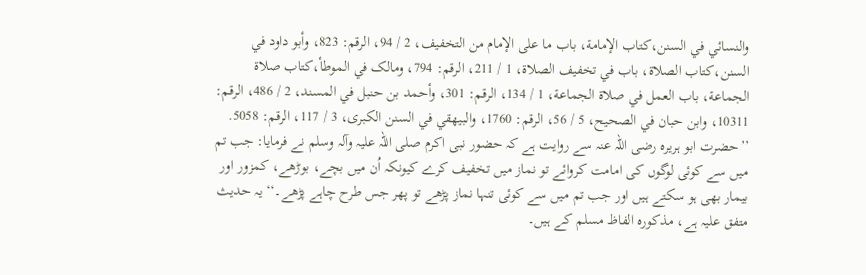والنسائي في السنن،کتاب الإمامة، باب ما علی الإمام من التخفيف، 2 / 94، الرقم: 823، وأبو داود في السنن،کتاب الصلاة، باب في تخفيف الصلاة، 1 / 211، الرقم: 794، ومالک في الموطأ،کتاب صلاة الجماعة، باب العمل في صلاة الجماعة، 1 / 134، الرقم: 301، وأحمد بن حنبل في المسند، 2 / 486، الرقم: 10311، وابن حبان في الصحيح، 5 / 56، الرقم: 1760، والبيهقي في السنن الکبری، 3 / 117، الرقم: 5058.
’’حضرت ابو ہریرہ رضی اللہ عنہ سے روایت ہے کہ حضور نبی اکرم صلی اللہ علیہ وآلہ وسلم نے فرمایا: جب تم میں سے کوئی لوگوں کی امامت کروائے تو نماز میں تخفیف کرے کیونکہ اُن میں بچے، بوڑھے، کمزور اور بیمار بھی ہو سکتے ہیں اور جب تم میں سے کوئی تنہا نماز پڑھے تو پھر جس طرح چاہے پڑھے۔‘‘ یہ حدیث متفق علیہ ہے، مذکورہ الفاظ مسلم کے ہیں۔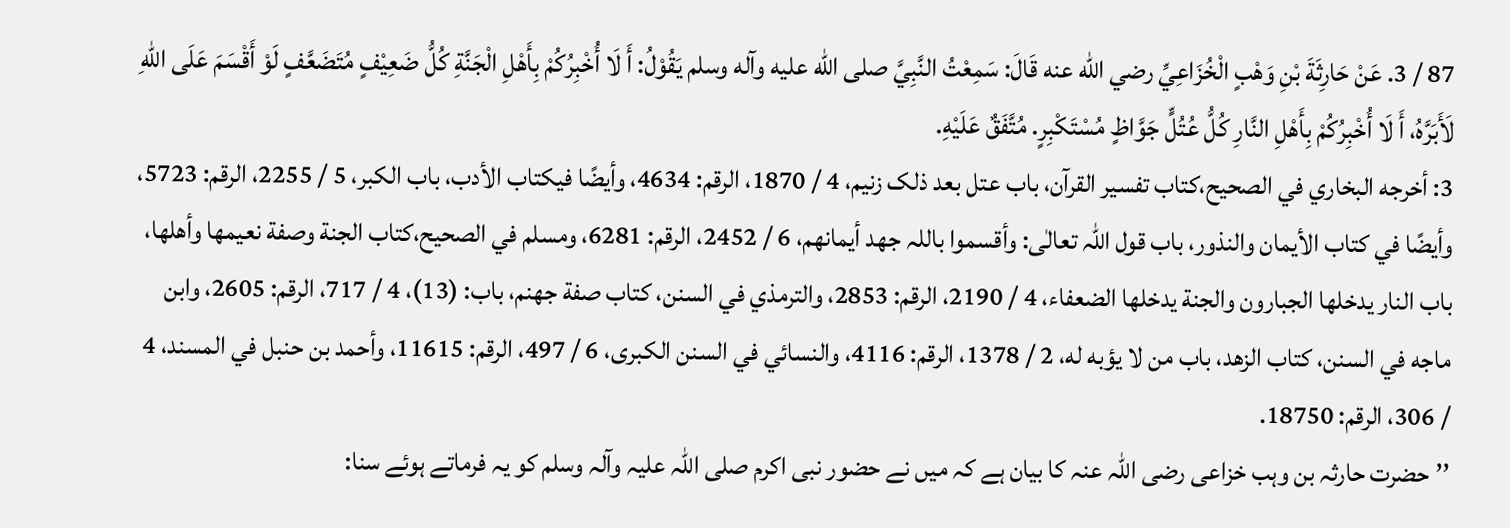87 / 3. عَنْ حَارِثَةَ بْنِ وَهْبٍ الْخُزَاعِيِّ رضي الله عنه قَالَ: سَمِعْتُ النَّبِيَّ صلی الله عليه وآله وسلم يَقُوْلُ: أَ لَا أُخْبِرُکُمْ بِأَهْلِ الْجَنَّةِ کُلُّ ضَعِيْفٍ مُتَضَعَّفٍ لَوْ أَقْسَمَ عَلَی اللهِ لَأَبَرَّهُ، أَ لَا أُخْبِرُکُمْ بِأَهْلِ النَّارِ کُلُّ عُتُلٍّ جَوَّاظٍ مُسْتَکْبِرٍ. مُتَّفَقٌ عَلَيْهِ.
3: أخرجه البخاري في الصحيح،کتاب تفسير القرآن، باب عتل بعد ذلک زنيم، 4 / 1870، الرقم: 4634، وأيضًا فيکتاب الأدب، باب الکبر، 5 / 2255، الرقم: 5723، وأيضًا في کتاب الأيمان والنذور، باب قول اللہ تعالٰی: وأقسموا باللہ جهد أيمانهم، 6 / 2452، الرقم: 6281، ومسلم في الصحيح،کتاب الجنة وصفة نعيمها وأهلها، باب النار يدخلها الجبارون والجنة يدخلها الضعفاء، 4 / 2190، الرقم: 2853، والترمذي في السنن، کتاب صفة جهنم، باب: (13)، 4 / 717، الرقم: 2605، وابن ماجه في السنن، کتاب الزهد، باب من لا يؤبه له، 2 / 1378، الرقم: 4116، والنسائي في السنن الکبری، 6 / 497، الرقم: 11615، وأحمد بن حنبل في المسند، 4 / 306، الرقم: 18750.
’’حضرت حارثہ بن وہب خزاعی رضی اللہ عنہ کا بیان ہے کہ میں نے حضور نبی اکرم صلی اللہ علیہ وآلہ وسلم کو یہ فرماتے ہوئے سنا: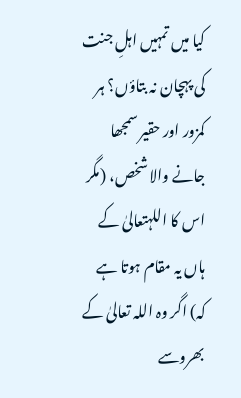کیا میں تمہیں اہلِ جنت کی پہچان نہ بتاؤں؟ ہر کمزور اور حقیر سمجھا جانے والا شخص، (مگر اس کا اللہتعالیٰ کے ہاں یہ مقام ہوتا ہے کہ) اگر وہ اللہ تعالیٰ کے بھروسے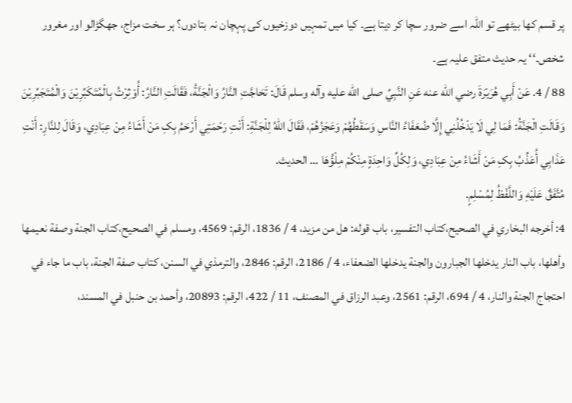پر قسم کھا بیٹھے تو اللہ اسے ضرور سچا کر دیتا ہے۔ کیا میں تمہیں دوزخیوں کی پہچان نہ بتادوں؟ ہر سخت مزاج، جھگڑالو اور مغرور شخص۔‘‘ یہ حدیث متفق علیہ ہے۔
88 / 4. عَنْ أَبِي هُرَيْرَةَ رضي الله عنه عَنِ النَّبِيِّ صلی الله عليه وآله وسلم قَالَ: تَحَاجَّتِ النَّارُ وَالْجَنَّةُ، فَقَالَتِ النَّارُ: أُوْثِرْتُ بِالْمُتَکَبِّرِيْنَ وَالْمُتَجَبِّرِيْنَ وَقَالَتِ الْجَنَّةُ: فَمَا لِي لَا يَدْخُلُنِي إِلَّا ضُعَفَاءُ النَّاسِ وَسَقَطُهُمْ وَعَجَزُهُمْ، فَقَالَ اللهُ لِلْجَنَّةِ: أَنْتِ رَحْمَتِي أَرْحَمُ بِکِ مَنْ أَشَاءُ مِنْ عِبَادِي، وَقَالَ لِلنَّارِ: أَنْتِ عَذَابِي أُعَذِّبُ بِکِ مَنْ أَشَاءُ مِنْ عِبَادِي، وَلِکُلِّ وَاحِدَةٍ مِنْکُمْ مِلْؤُهَا … الحديث.
مُتَّفَقٌ عَلَيْهِ وَاللَّفْظُ لِمُسْلِمٍ.
4: أخرجه البخاري في الصحيح،کتاب التفسير، باب قوله: هل من مزيد، 4 / 1836، الرقم: 4569، ومسلم في الصحيح،کتاب الجنة وصفة نعيمها وأهلها، باب النار يدخلها الجبارون والجنة يدخلها الضعفاء، 4 / 2186، الرقم: 2846، والترمذي في السنن، کتاب صفة الجنة، باب ما جاء في احتجاج الجنة والنار، 4 / 694، الرقم: 2561، وعبد الرزاق في المصنف، 11 / 422، الرقم: 20893، وأحمد بن حنبل في المسند،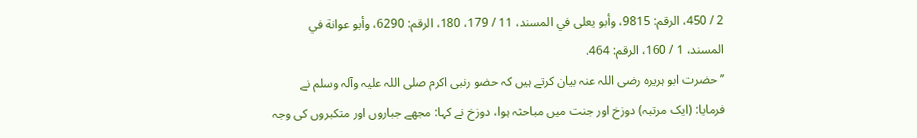2 / 450، الرقم: 9815، وأبو يعلی في المسند، 11 / 179، 180، الرقم: 6290، وأبو عوانة في المسند، 1 / 160، الرقم: 464.
’’حضرت ابو ہریرہ رضی اللہ عنہ بیان کرتے ہیں کہ حضو رنبی اکرم صلی اللہ علیہ وآلہ وسلم نے فرمایا: (ایک مرتبہ) دوزخ اور جنت میں مباحثہ ہوا، دوزخ نے کہا: مجھے جباروں اور متکبروں کی وجہ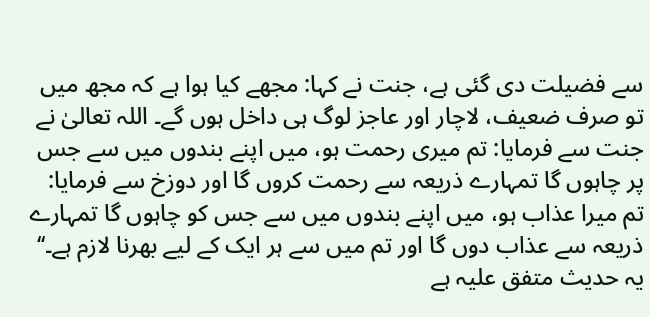سے فضیلت دی گئی ہے، جنت نے کہا: مجھے کیا ہوا ہے کہ مجھ میں تو صرف ضعیف، لاچار اور عاجز لوگ ہی داخل ہوں گے۔ اللہ تعالیٰ نے جنت سے فرمایا: تم میری رحمت ہو، میں اپنے بندوں میں سے جس پر چاہوں گا تمہارے ذریعہ سے رحمت کروں گا اور دوزخ سے فرمایا: تم میرا عذاب ہو، میں اپنے بندوں میں سے جس کو چاہوں گا تمہارے ذریعہ سے عذاب دوں گا اور تم میں سے ہر ایک کے لیے بھرنا لازم ہے۔‘‘
یہ حدیث متفق علیہ ہے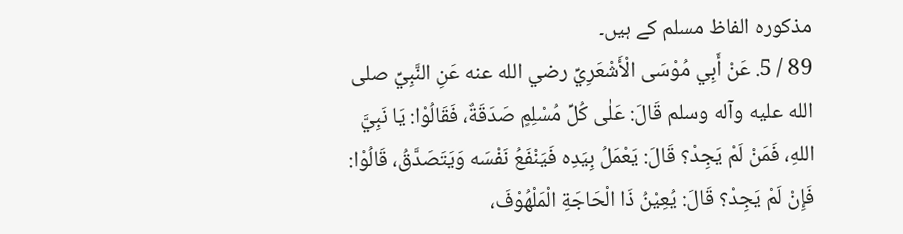مذکورہ الفاظ مسلم کے ہیں۔
89 / 5. عَنْ أَبِي مُوْسَی الْأَشْعَرِيِّ رضي الله عنه عَنِ النَّبِيِّ صلی الله عليه وآله وسلم قَالَ: عَلٰی کُلِّ مُسْلِمٍ صَدَقَةٌ، فَقَالُوْا: يَا نَبِيَّ اللهِ، فَمَنْ لَمْ يَجِدْ؟ قَالَ: يَعْمَلُ بِيَدِه فَيَنْفَعُ نَفْسَه وَيَتَصَدَّقُ، قَالُوْا: فَإِنْ لَمْ يَجِدْ؟ قَالَ: يُعِيْنُ ذَا الْحَاجَةِ الْمَلْهُوْفَ،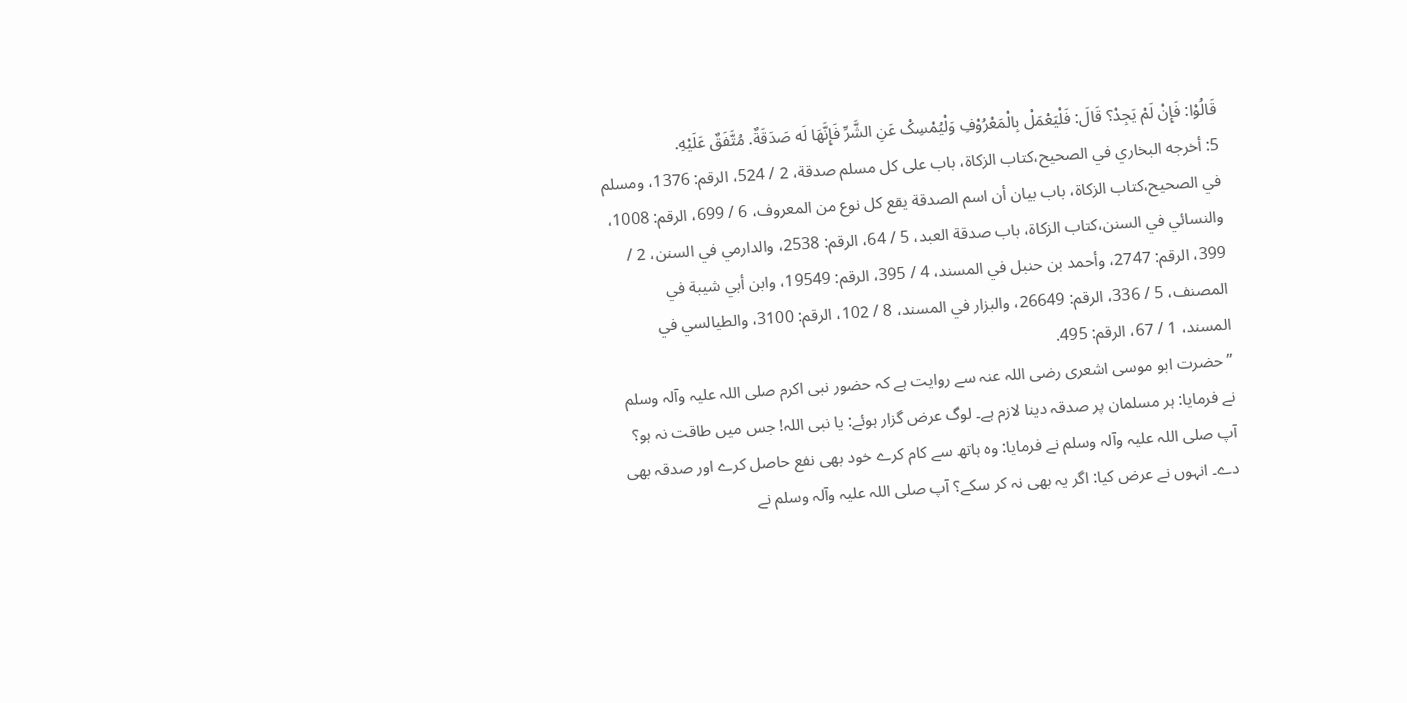قَالُوْا: فَإِنْ لَمْ يَجِدْ؟ قَالَ: فَلْيَعْمَلْ بِالْمَعْرُوْفِ وَلْيُمْسِکْ عَنِ الشَّرِّ فَإِنَّهَا لَه صَدَقَةٌ. مُتَّفَقٌ عَلَيْهِ.
5: أخرجه البخاري في الصحيح،کتاب الزکاة، باب علی کل مسلم صدقة، 2 / 524، الرقم: 1376، ومسلم في الصحيح،کتاب الزکاة، باب بيان أن اسم الصدقة يقع کل نوع من المعروف، 6 / 699، الرقم: 1008، والنسائي في السنن،کتاب الزکاة، باب صدقة العبد، 5 / 64، الرقم: 2538، والدارمي في السنن، 2 / 399، الرقم: 2747، وأحمد بن حنبل في المسند، 4 / 395، الرقم: 19549، وابن أبي شيبة في المصنف، 5 / 336، الرقم: 26649، والبزار في المسند، 8 / 102، الرقم: 3100، والطيالسي في المسند، 1 / 67، الرقم: 495.
’’حضرت ابو موسی اشعری رضی اللہ عنہ سے روایت ہے کہ حضور نبی اکرم صلی اللہ علیہ وآلہ وسلم نے فرمایا: ہر مسلمان پر صدقہ دینا لازم ہے۔ لوگ عرض گزار ہوئے: یا نبی اللہ! جس میں طاقت نہ ہو؟ آپ صلی اللہ علیہ وآلہ وسلم نے فرمایا: وہ ہاتھ سے کام کرے خود بھی نفع حاصل کرے اور صدقہ بھی دے۔ انہوں نے عرض کیا: اگر یہ بھی نہ کر سکے؟ آپ صلی اللہ علیہ وآلہ وسلم نے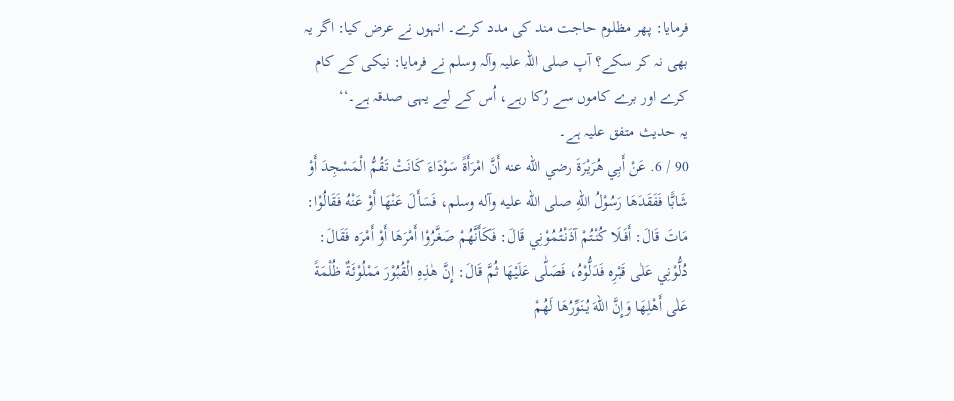فرمایا: پھر مظلوم حاجت مند کی مدد کرے۔ انہوں نے عرض کیا: اگر یہ بھی نہ کر سکے؟ آپ صلی اللہ علیہ وآلہ وسلم نے فرمایا: نیکی کے کام کرے اور برے کاموں سے رُکا رہے، اُس کے لیے یہی صدقہ ہے۔‘‘
یہ حدیث متفق علیہ ہے۔
90 / 6. عَنْ أَبِي هُرَيْرَةَ رضي الله عنه أَنَّ امْرَأَةً سَوْدَاءَ کَانَتْ تَقُمُّ الْمَسْجِدَ أَوْ شَابًّا فَفَقَدَهَا رَسُوْلُ اللهِ صلی الله عليه وآله وسلم، فَسَأَلَ عَنْهَا أَوْ عَنْهُ فَقَالُوْا: مَاتَ قَالَ: أَفَـلَا کُنْتُمْ آذَنْتُمُوْنِي قَالَ: فَکَأَنَّهُمْ صَغَّرُوْا أَمْرَهَا أَوْ أَمْرَه فَقَالَ: دُلُّوْنِي عَلٰی قَبْرِه فَدَلُّوْهُ، فَصَلّٰی عَلَيْهَا ثُمَّ قَالَ: إِنَّ هٰذِهِ الْقُبُوْرَ مَمْلُوْئَةٌ ظُلْمَةً عَلٰی أَهْلِهَا وَإِنَّ اللهَ يُنَوِّرُهَا لَهُمْ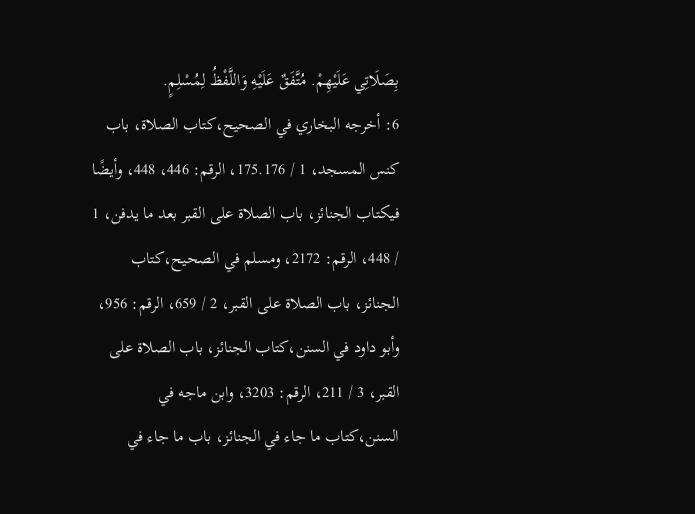بِصَلَاتِي عَلَيْهِمْ. مُتَّفَقٌ عَلَيْهِ وَاللَّفْظُ لِمُسْلِمٍ.
6: أخرجه البخاري في الصحيح،کتاب الصلاة، باب کنس المسجد، 1 / 175.176، الرقم: 446، 448، وأيضًا فيکتاب الجنائز، باب الصلاة علی القبر بعد ما يدفن، 1 / 448، الرقم: 2172، ومسلم في الصحيح،کتاب الجنائز، باب الصلاة علی القبر، 2 / 659، الرقم: 956، وأبو داود في السنن،کتاب الجنائز، باب الصلاة علی القبر، 3 / 211، الرقم: 3203، وابن ماجه في السنن،کتاب ما جاء في الجنائز، باب ما جاء في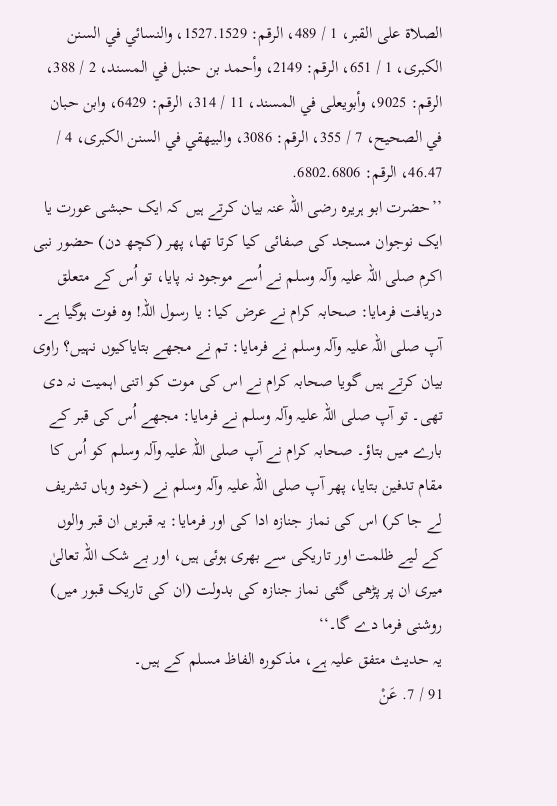الصلاة علی القبر، 1 / 489، الرقم: 1527.1529، والنسائي في السنن الکبری، 1 / 651، الرقم: 2149، وأحمد بن حنبل في المسند، 2 / 388، الرقم: 9025، وأبويعلی في المسند، 11 / 314، الرقم: 6429، وابن حبان في الصحيح، 7 / 355، الرقم: 3086، والبيهقي في السنن الکبری، 4 / 46.47، الرقم: 6802.6806.
’’حضرت ابو ہریرہ رضی اللہ عنہ بیان کرتے ہیں کہ ایک حبشی عورت یا ایک نوجوان مسجد کی صفائی کیا کرتا تھا، پھر (کچھ دن) حضور نبی اکرم صلی اللہ علیہ وآلہ وسلم نے اُسے موجود نہ پایا، تو اُس کے متعلق دریافت فرمایا: صحابہ کرام نے عرض کیا: یا رسول اللہ! وہ فوت ہوگیا ہے۔ آپ صلی اللہ علیہ وآلہ وسلم نے فرمایا: تم نے مجھے بتایاکیوں نہیں؟ راوی بیان کرتے ہیں گویا صحابہ کرام نے اس کی موت کو اتنی اہمیت نہ دی تھی۔ تو آپ صلی اللہ علیہ وآلہ وسلم نے فرمایا: مجھے اُس کی قبر کے بارے میں بتاؤ۔ صحابہ کرام نے آپ صلی اللہ علیہ وآلہ وسلم کو اُس کا مقام تدفین بتایا، پھر آپ صلی اللہ علیہ وآلہ وسلم نے (خود وہاں تشریف لے جا کر) اس کی نماز جنازہ ادا کی اور فرمایا: یہ قبریں ان قبر والوں کے لیے ظلمت اور تاریکی سے بھری ہوئی ہیں، اور بے شک اللہ تعالیٰ میری ان پر پڑھی گئی نماز جنازہ کی بدولت (ان کی تاریک قبور میں) روشنی فرما دے گا۔‘‘
یہ حدیث متفق علیہ ہے، مذکورہ الفاظ مسلم کے ہیں۔
91 / 7. عَنْ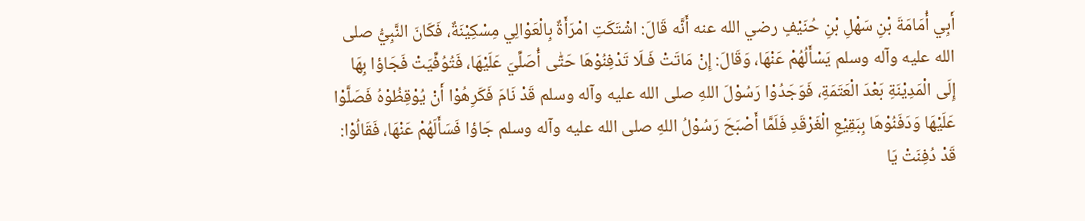أَبِي أُمَامَةَ بْنِ سَهْلِ بْنِ حُنَيْفٍ رضي الله عنه أَنَّه قَالَ: اشْتَکَتِ امْرَأَةٌ بِالْعَوْالِي مِسْکِيْنَةٌ، فَکَانَ النَّبِيُّ صلی الله عليه وآله وسلم يَسْأَلُهُمْ عَنْهَا، وَقَالَ: إِنْ مَاتَتْ فَـلَا تَدْفِنُوْهَا حَتّٰی أُصَلِّيَ عَلَيْهَا، فَتُوُفِّيَتْ فَجَاؤا بِهَا إِلَی الْمَدِيْنَةِ بَعْدَ الْعَتَمَةِ، فَوَجَدُوْا رَسُوْلَ اللهِ صلی الله عليه وآله وسلم قَدْ نَامَ فَکَرِهُوْا أَنْ يُوْقِظُوْهُ فَصَلَّوْا عَلَيْهَا وَدَفَنُوْهَا بِبَقِيْعِ الْغَرْقَدِ فَلَمَّا أَصْبَحَ رَسُوْلُ اللهِ صلی الله عليه وآله وسلم جَاؤا فَسَأَلَهُمْ عَنْهَا، فَقَالُوْا: قَدْ دُفِنَتْ يَا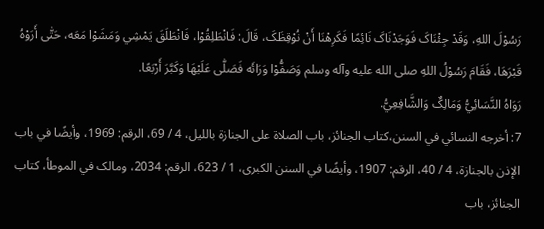رَسُوْلَ اللهِ، وَقَدْ جِئْنَاکَ فَوَجَدْنَاکَ نَائِمًا فَکَرِهْنَا أَنْ نُوْقِظَکَ، قَالَ: فَانْطَلِقُوْا، فَانْطَلَقَ يَمْشِي وَمَشَوْا مَعَه، حَتّٰی أَرَوْهُ قَبْرَهَا، فَقَامَ رَسُوْلُ اللهِ صلی الله عليه وآله وسلم وَصَفُّوْا وَرَائَه فَصَلّٰی عَلَيْهَا وَکَبَّرَ أَرْبَعًا.
رَوَاهُ النَّسَائِيُّ وَمَالِکٌ وَالشَّافِعِيُّ.
7: أخرجه النسائي في السنن،کتاب الجنائز، باب الصلاة علی الجنازة بالليل، 4 / 69، الرقم: 1969، وأيضًا في باب الإذن بالجنازة، 4 / 40، الرقم: 1907، وأيضًا في السنن الکبری، 1 / 623، الرقم: 2034، ومالک في الموطأ، کتاب الجنائز، باب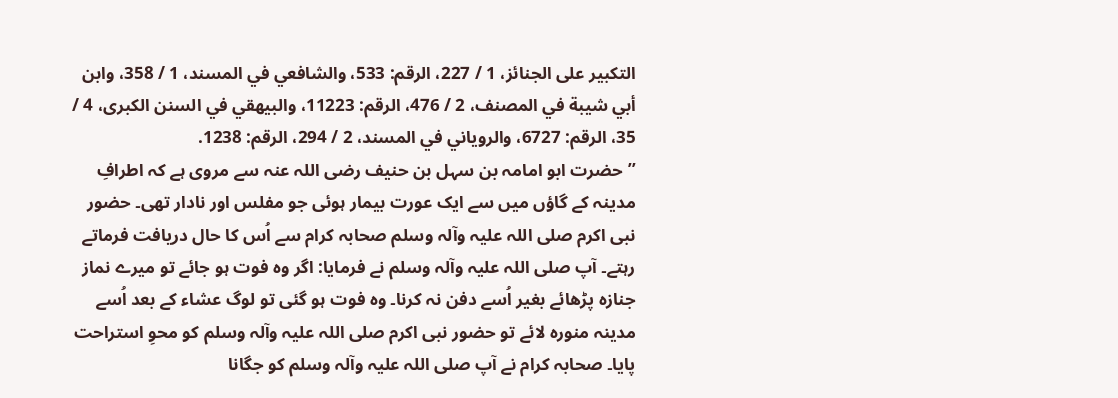التکبير علی الجنائز، 1 / 227، الرقم: 533، والشافعي في المسند، 1 / 358، وابن أبي شيبة في المصنف، 2 / 476، الرقم: 11223، والبيهقي في السنن الکبری، 4 / 35، الرقم: 6727، والروياني في المسند، 2 / 294، الرقم: 1238.
’’حضرت ابو امامہ بن سہل بن حنیف رضی اللہ عنہ سے مروی ہے کہ اطرافِ مدینہ کے گاؤں میں سے ایک عورت بیمار ہوئی جو مفلس اور نادار تھی۔ حضور نبی اکرم صلی اللہ علیہ وآلہ وسلم صحابہ کرام سے اُس کا حال دریافت فرماتے رہتے۔ آپ صلی اللہ علیہ وآلہ وسلم نے فرمایا: اگر وہ فوت ہو جائے تو میرے نماز جنازہ پڑھائے بغیر اُسے دفن نہ کرنا۔ وہ فوت ہو گئی تو لوگ عشاء کے بعد اُسے مدینہ منورہ لائے تو حضور نبی اکرم صلی اللہ علیہ وآلہ وسلم کو محوِ استراحت پایا۔ صحابہ کرام نے آپ صلی اللہ علیہ وآلہ وسلم کو جگانا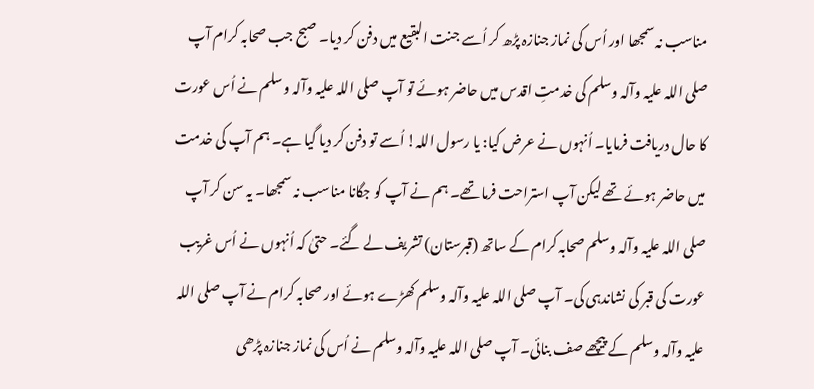مناسب نہ سمجھا اور اُس کی نماز جنازہ پڑھ کر اُسے جنت البقیع میں دفن کر دیا۔ صبح جب صحابہ کرام آپ صلی اللہ علیہ وآلہ وسلم کی خدمتِ اقدس میں حاضر ہوئے تو آپ صلی اللہ علیہ وآلہ وسلم نے اُس عورت کا حال دریافت فرمایا۔ اُنہوں نے عرض کیا: یا رسول اللہ! اُسے تو دفن کر دیا گیا ہے۔ ہم آپ کی خدمت میں حاضر ہوئے تھے لیکن آپ استراحت فرما تھے۔ ہم نے آپ کو جگانا مناسب نہ سمجھا۔ یہ سن کر آپ صلی اللہ علیہ وآلہ وسلم صحابہ کرام کے ساتھ (قبرستان) تشریف لے گئے۔ حتیٰ کہ اُنہوں نے اُس غریب عورت کی قبر کی نشاندہی کی۔ آپ صلی اللہ علیہ وآلہ وسلم کھڑے ہوئے اور صحابہ کرام نے آپ صلی اللہ علیہ وآلہ وسلم کے پیچھے صف بنائی۔ آپ صلی اللہ علیہ وآلہ وسلم نے اُس کی نماز جنازہ پڑھی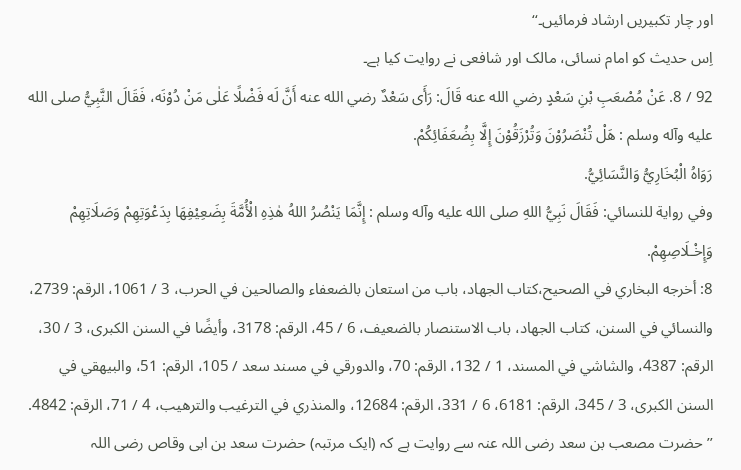اور چار تکبیریں ارشاد فرمائیں۔‘‘
اِس حدیث کو امام نسائی، مالک اور شافعی نے روایت کیا ہے۔
92 / 8. عَنْ مُصْعَبِ بْنِ سَعْدٍ رضي الله عنه قَالَ: رَأَی سَعْدٌ رضي الله عنه أَنَّ لَه فَضْلًا عَلٰی مَنْ دُوْنَه، فَقَالَ النَّبِيُّ صلی الله عليه وآله وسلم : هَلْ تُنْصَرُوْنَ وَتُرْزَقُوْنَ إِلَّا بِضُعَفَائِکُمْ.
رَوَاهُ الْبُخَارِيُّ وَالنَّسَائِيُّ.
وفي رواية للنسائي: فَقَالَ نَبِيُّ اللهِ صلی الله عليه وآله وسلم : إِنَّمَا يَنْصُرُ اللهُ هٰذِهِ الْأُمَّةَ بِضَعِيْفِهَا بِدَعْوَتِهِمْ وَصَلَاتِهِمْ وَإِخْـلَاصِهِمْ.
8: أخرجه البخاري في الصحيح،کتاب الجهاد، باب من استعان بالضعفاء والصالحين في الحرب، 3 / 1061، الرقم: 2739، والنسائي في السنن، کتاب الجهاد، باب الاستنصار بالضعيف، 6 / 45، الرقم: 3178، وأيضًا في السنن الکبری، 3 / 30، الرقم: 4387، والشاشي في المسند، 1 / 132، الرقم: 70، والدورقي في مسند سعد / 105، الرقم: 51، والبيهقي في السنن الکبری، 3 / 345، الرقم: 6181، 6 / 331، الرقم: 12684، والمنذري في الترغيب والترهيب، 4 / 71، الرقم: 4842.
’’حضرت مصعب بن سعد رضی اللہ عنہ سے روایت ہے کہ (ایک مرتبہ) حضرت سعد بن ابی وقاص رضی اللہ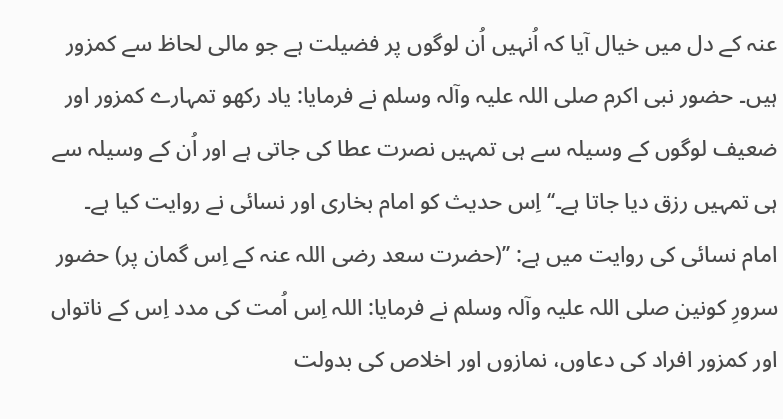عنہ کے دل میں خیال آیا کہ اُنہیں اُن لوگوں پر فضیلت ہے جو مالی لحاظ سے کمزور ہیں۔ حضور نبی اکرم صلی اللہ علیہ وآلہ وسلم نے فرمایا: یاد رکھو تمہارے کمزور اور ضعیف لوگوں کے وسیلہ سے ہی تمہیں نصرت عطا کی جاتی ہے اور اُن کے وسیلہ سے ہی تمہیں رزق دیا جاتا ہے۔‘‘ اِس حدیث کو امام بخاری اور نسائی نے روایت کیا ہے۔
امام نسائی کی روایت میں ہے: ’’(حضرت سعد رضی اللہ عنہ کے اِس گمان پر) حضور سرورِ کونین صلی اللہ علیہ وآلہ وسلم نے فرمایا: اللہ اِس اُمت کی مدد اِس کے ناتواں اور کمزور افراد کی دعاوں، نمازوں اور اخلاص کی بدولت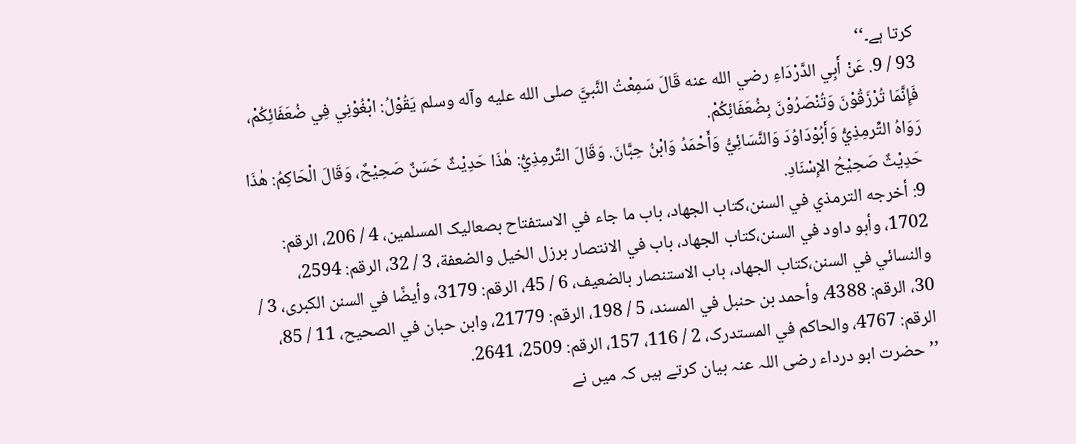کرتا ہے۔‘‘
93 / 9. عَنْ أَبِي الدَّرْدَاءِ رضي الله عنه قَالَ سَمِعْتُ النَّبيَّ صلی الله عليه وآله وسلم يَقُوْلُ: ابْغُوْنِي فِي ضُعَفَائِکُمْ، فَإِنَّمَا تُرْزَقُوْنَ وَتُنْصَرُوْنَ بِضُعَفَائِکُمْ.
رَوَاهُ التِّرمِذِيُّ وَأَبُوْدَاوُدَ وَالنَّسَائِيُّ وَأَحْمَدُ وَابْنُ حِبَّانَ. وَقَالَ التِّرمِذِيُّ: هٰذَا حَدِيْثٌ حَسَنٌ صَحِيْحٌ، وَقَالَ الْحَاکِمُ: هٰذَا حَدِيْثٌ صَحِيْحُ الإِسْنَادِ.
9: أخرجه الترمذي في السنن،کتاب الجهاد، باب ما جاء في الاستفتاح بصعاليک المسلمين، 4 / 206، الرقم: 1702، وأبو داود في السنن،کتاب الجهاد، باب في الانتصار برزل الخيل والضعفة، 3 / 32، الرقم: 2594، والنسائي في السنن،کتاب الجهاد، باب الاستنصار بالضعيف، 6 / 45، الرقم: 3179، وأيضًا في السنن الکبری، 3 / 30، الرقم: 4388، وأحمد بن حنبل في المسند، 5 / 198، الرقم: 21779، وابن حبان في الصحيح، 11 / 85، الرقم: 4767، والحاکم في المستدرک، 2 / 116، 157، الرقم: 2509، 2641.
’’حضرت ابو درداء رضی اللہ عنہ بیان کرتے ہیں کہ میں نے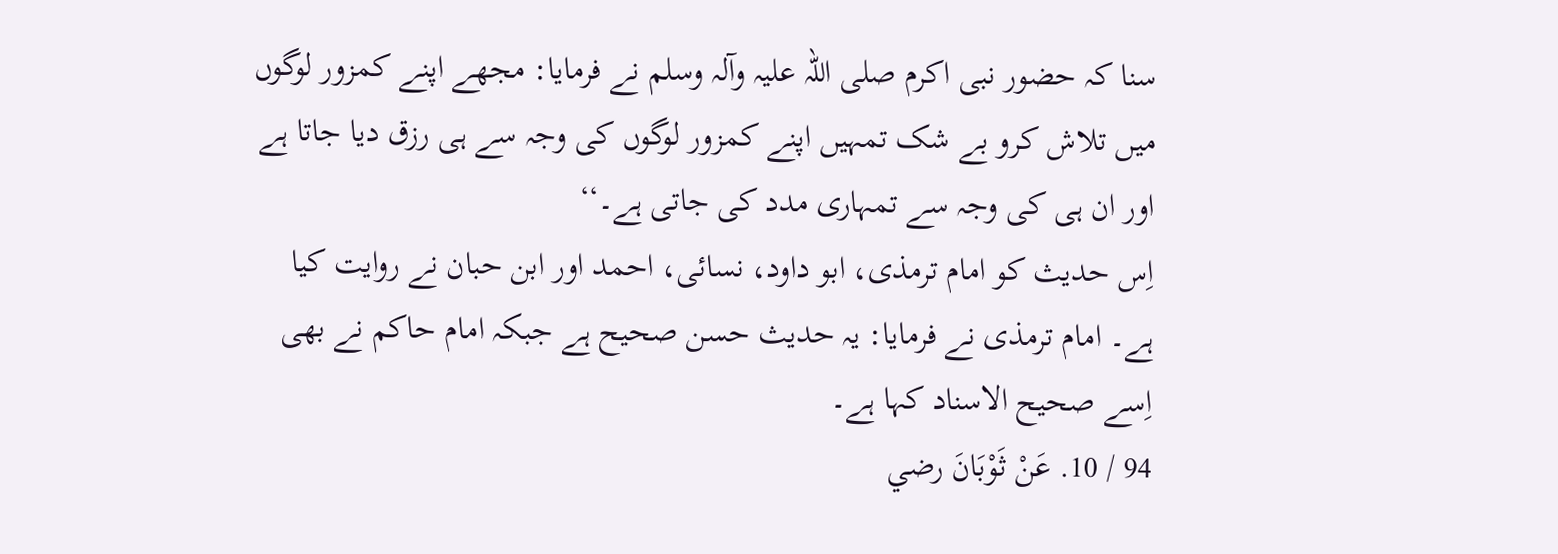سنا کہ حضور نبی اکرم صلی اللہ علیہ وآلہ وسلم نے فرمایا: مجھے اپنے کمزور لوگوں میں تلاش کرو بے شک تمہیں اپنے کمزور لوگوں کی وجہ سے ہی رزق دیا جاتا ہے اور ان ہی کی وجہ سے تمہاری مدد کی جاتی ہے۔‘‘
اِس حدیث کو امام ترمذی، ابو داود، نسائی، احمد اور ابن حبان نے روایت کیا ہے۔ امام ترمذی نے فرمایا: یہ حدیث حسن صحیح ہے جبکہ امام حاکم نے بھی اِسے صحیح الاسناد کہا ہے۔
94 / 10. عَنْ ثَوْبَانَ رضي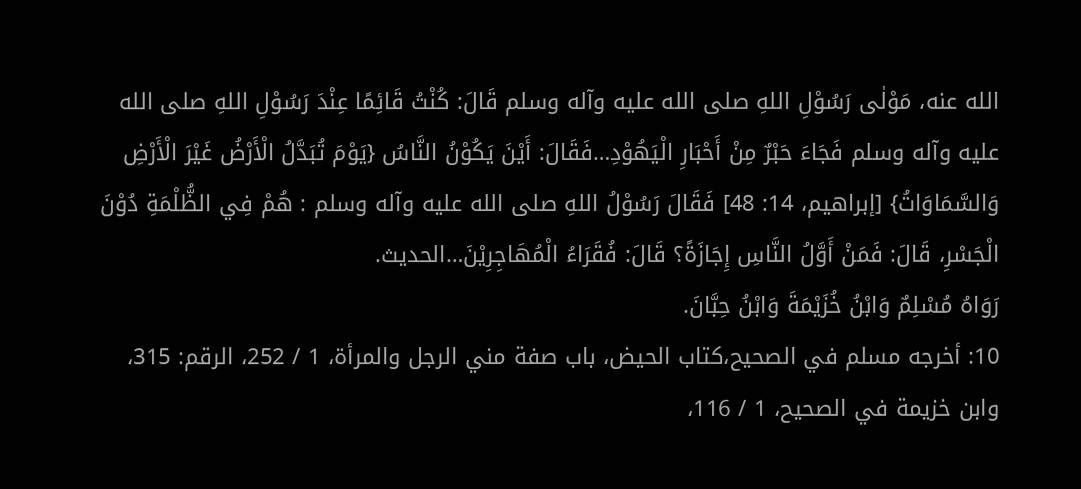الله عنه، مَوْلٰی رَسُوْلِ اللهِ صلی الله عليه وآله وسلم قَالَ: کُنْتُ قَائِمًا عِنْدَ رَسُوْلِ اللهِ صلی الله عليه وآله وسلم فَجَاءَ حَبْرٌ مِنْ أَحْبَارِ الْيَهُوْدِ…فَقَالَ: أَيْنَ يَکُوْنُ النَّاسُ {يَوْمَ تُبَدَّلُ الْأَرْضُ غَيْرَ الْأَرْضِ وَالسَّمَاوَاتُ} [إبراهيم، 14: 48] فَقَالَ رَسُوْلُ اللهِ صلی الله عليه وآله وسلم : هُمْ فِي الظُّلْمَةِ دُوْنَ الْجَسْرِ، قَالَ: فَمَنْ أَوَّلُ النَّاسِ إِجَازَةً؟ قَالَ: فُقَرَاءُ الْمُهَاجِرِيْنَ…الحديث.
رَوَاهُ مُسْلِمٌ وَابْنُ خُزَيْمَةَ وَابْنُ حِبَّانَ.
10: أخرجه مسلم في الصحيح،کتاب الحيض، باب صفة مني الرجل والمرأة، 1 / 252، الرقم: 315، وابن خزيمة في الصحيح، 1 / 116،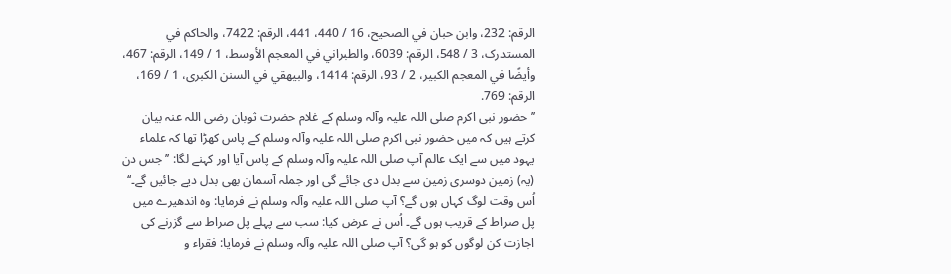الرقم: 232، وابن حبان في الصحيح، 16 / 440، 441، الرقم: 7422، والحاکم في المستدرک، 3 / 548، الرقم: 6039، والطبراني في المعجم الأوسط، 1 / 149، الرقم: 467، وأيضًا في المعجم الکبير، 2 / 93، الرقم: 1414، والبيهقي في السنن الکبری، 1 / 169، الرقم: 769.
’’حضور نبی اکرم صلی اللہ علیہ وآلہ وسلم کے غلام حضرت ثوبان رضی اللہ عنہ بیان کرتے ہیں کہ میں حضور نبی اکرم صلی اللہ علیہ وآلہ وسلم کے پاس کھڑا تھا کہ علماء یہود میں سے ایک عالم آپ صلی اللہ علیہ وآلہ وسلم کے پاس آیا اور کہنے لگا: ’’جس دن (یہ) زمین دوسری زمین سے بدل دی جائے گی اور جملہ آسمان بھی بدل دیے جائیں گے۔‘‘ اُس وقت لوگ کہاں ہوں گے؟ آپ صلی اللہ علیہ وآلہ وسلم نے فرمایا: وہ اندھیرے میں پل صراط کے قریب ہوں گے۔ اُس نے عرض کیا: سب سے پہلے پل صراط سے گزرنے کی اجازت کن لوگوں کو ہو گی؟ آپ صلی اللہ علیہ وآلہ وسلم نے فرمایا: فقراء و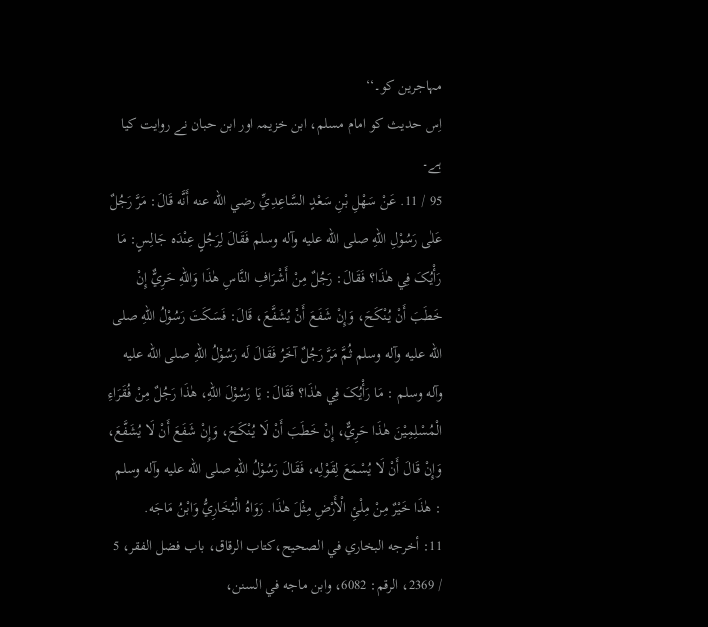مہاجرین کو۔‘‘
اِس حدیث کو امام مسلم، ابن خزیمہ اور ابن حبان نے روایت کیا ہے۔
95 / 11. عَنْ سَهْلِ بْنِ سَعْدٍ السَّاعِدِيِّ رضي الله عنه أَنَّه قَالَ: مَرَّ رَجُلٌ عَلٰی رَسُوْلِ اللهِ صلی الله عليه وآله وسلم فَقَالَ لِرَجُلٍ عِنْدَه جَالِسٍ: مَا رَأْيُکَ فِي هٰذَا؟ فَقَالَ: رَجُلٌ مِنْ أَشْرَافِ النَّاسِ هٰذَا وَاللهِ حَرِيٌّ إِنْ خَطَبَ أَنْ يُنْکَحَ، وَإِنْ شَفَعَ أَنْ يُشَفَّعَ، قَالَ: فَسَکَتَ رَسُوْلُ اللهِ صلی الله عليه وآله وسلم ثُمَّ مَرَّ رَجُلٌ آخَرُ فَقَالَ لَه رَسُوْلُ اللهِ صلی الله عليه وآله وسلم : مَا رَأْيُکَ فِي هٰذَا؟ فَقَالَ: يَا رَسُوْلَ اللهِ، هٰذَا رَجُلٌ مِنْ فُقَرَاءِ الْمُسْلِمِيْنَ هٰذَا حَرِيٌّ، إِنْ خَطَبَ أَنْ لَا يُنْکَحَ، وَإِنْ شَفَعَ أَنْ لَا يُشَفَّعَ، وَإِنْ قَالَ أَنْ لَا يُسْمَعَ لِقَوْلِه، فَقَالَ رَسُوْلُ اللهِ صلی الله عليه وآله وسلم : هٰذَا خَيْرٌ مِنْ مِلْئِ الْأَرْضِ مِثْلَ هٰذَا. رَوَاهُ الْبُخَارِيُّ وَابْنُ مَاجَه.
11: أخرجه البخاري في الصحيح،کتاب الرقاق، باب فضل الفقر، 5 / 2369، الرقم: 6082، وابن ماجه في السنن،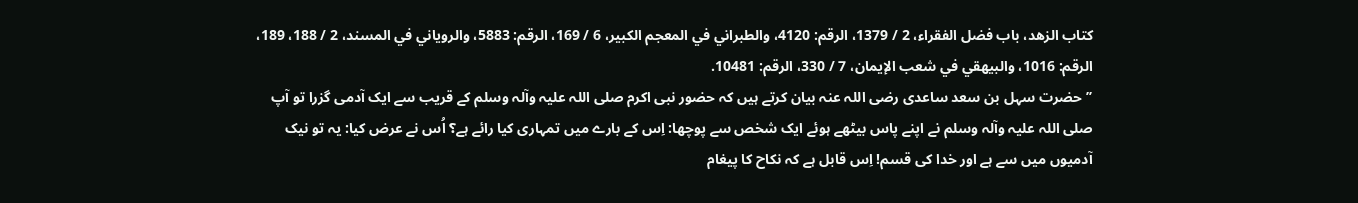کتاب الزهد، باب فضل الفقراء، 2 / 1379، الرقم: 4120، والطبراني في المعجم الکبير، 6 / 169، الرقم: 5883، والروياني في المسند، 2 / 188، 189، الرقم: 1016، والبيهقي في شعب الإيمان، 7 / 330، الرقم: 10481.
’’حضرت سہل بن سعد ساعدی رضی اللہ عنہ بیان کرتے ہیں کہ حضور نبی اکرم صلی اللہ علیہ وآلہ وسلم کے قریب سے ایک آدمی گزرا تو آپ صلی اللہ علیہ وآلہ وسلم نے اپنے پاس بیٹھے ہوئے ایک شخص سے پوچھا: اِس کے بارے میں تمہاری کیا رائے ہے؟ اُس نے عرض کیا: یہ تو نیک آدمیوں میں سے ہے اور خدا کی قسم! اِس قابل ہے کہ نکاح کا پیغام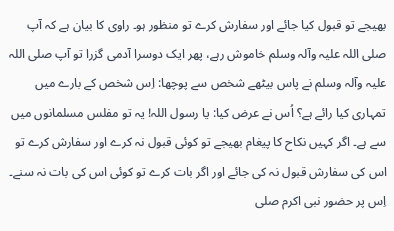بھیجے تو قبول کیا جائے اور سفارش کرے تو منظور ہو۔ راوی کا بیان ہے کہ آپ صلی اللہ علیہ وآلہ وسلم خاموش رہے، پھر ایک دوسرا آدمی گزرا تو آپ صلی اللہ علیہ وآلہ وسلم نے پاس بیٹھے شخص سے پوچھا: اِس شخص کے بارے میں تمہاری کیا رائے ہے؟ اُس نے عرض کیا: یا رسول اللہ! یہ تو مفلس مسلمانوں میں سے ہے۔ اگر کہیں نکاح کا پیغام بھیجے تو کوئی قبول نہ کرے اور سفارش کرے تو اس کی سفارش قبول نہ کی جائے اور اگر بات کرے تو کوئی اس کی بات نہ سنے۔ اِس پر حضور نبی اکرم صلی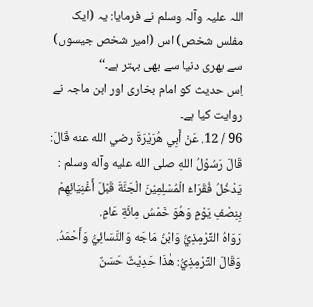اللہ علیہ وآلہ وسلم نے فرمایا: یہ (ایک مفلس شخص) اس (امیر شخص جیسوں) سے بھری دنیا سے بھی بہتر ہے۔‘‘
اِس حدیث کو امام بخاری اور ابن ماجہ نے روایت کیا ہے۔
96 / 12. عَنْ أَبِي هُرَيْرَةَ رضي الله عنه قَالَ: قَالَ رَسُوْلُ اللهِ صلی الله عليه وآله وسلم : يَدْخُلُ فُقَرَاءُ الْمُسْلِمِيْنَ الْجَنَّةَ قَبْلَ أَغْنِيَائِهِمْ بِنِصْفِ يَوْمٍ وَهُوَ خَمْسُ مِائَةِ عَامٍ.
رَوَاهُ التِّرْمِذِيُّ وَابْنُ مَاجَه وَالنَّسَائِيُّ وَأَحْمَدُ. وَقَالَ التِّرْمِذِيُّ: هٰذَا حَدِيْثٌ حَسَنٌ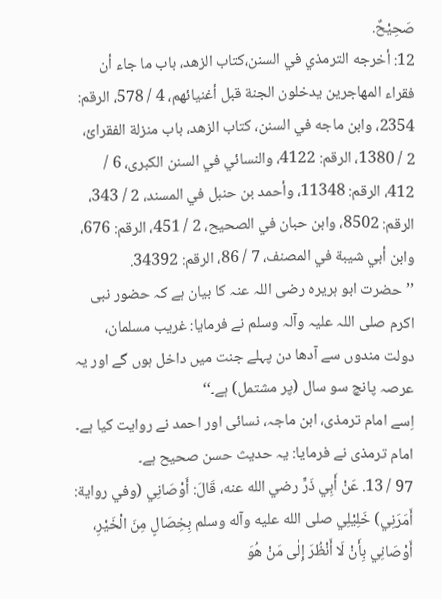صَحِيْحٌ.
12: أخرجه الترمذي في السنن،کتاب الزهد، باب ما جاء أن فقراء المهاجرين يدخلون الجنة قبل أغنيائهم، 4 / 578، الرقم: 2354، وابن ماجه في السنن، کتاب الزهد، باب منزلة الفقرائ، 2 / 1380، الرقم: 4122، والنسائي في السنن الکبری، 6 / 412، الرقم: 11348، وأحمد بن حنبل في المسند، 2 / 343، الرقم: 8502، وابن حبان في الصحيح، 2 / 451، الرقم: 676، وابن أبي شيبة في المصنف، 7 / 86، الرقم: 34392.
’’حضرت ابو ہريرہ رضی اللہ عنہ کا بیان ہے کہ حضور نبی اکرم صلی اللہ علیہ وآلہ وسلم نے فرمایا: غریب مسلمان، دولت مندوں سے آدھا دن پہلے جنت میں داخل ہوں گے اور یہ عرصہ پانچ سو سال (پر مشتمل) ہے۔‘‘
اِسے امام ترمذی، ابن ماجہ، نسائی اور احمد نے روایت کیا ہے۔ امام ترمذی نے فرمایا: یہ حدیث حسن صحیح ہے۔
97 / 13. عَنْ أَبِي ذَرٍّ رضي الله عنه، قَالَ: أَوْصَانِي (وفي رواية: أَمَرَنِي) خَلِيْلِي صلی الله عليه وآله وسلم بِخِصَالٍ مِنَ الْخَيْرِ، أَوْصَانِي بِأَنْ لَا أَنْظُرَ إِلٰی مَنْ هُوَ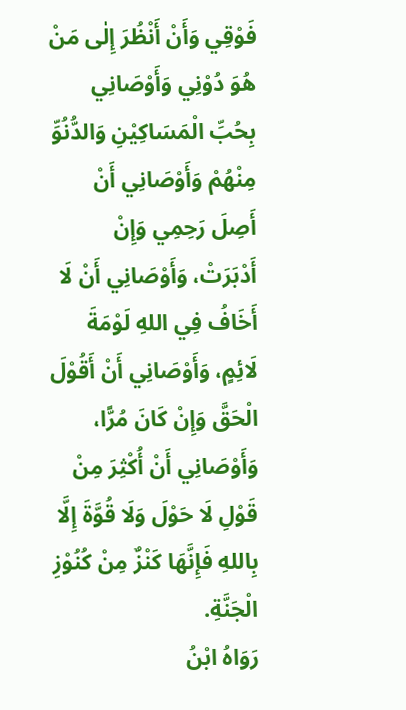فَوْقِي وَأَنْ أَنْظُرَ إِلٰی مَنْ هُوَ دُوْنِي وَأَوْصَانِي بِحُبِّ الْمَسَاکِيْنِ وَالدُّنُوِّ مِنْهُمْ وَأَوْصَانِي أَنْ أَصِلَ رَحِمِي وَإِنْ أَدْبَرَتْ، وَأَوْصَانِي أَنْ لَا أَخَافُ فِي اللهِ لَوْمَةَ لَائِمٍ، وَأَوْصَانِي أَنْ أَقُوْلَ الْحَقَّ وَإِنْ کَانَ مُرًّا، وَأَوْصَانِي أَنْ أُکْثِرَ مِنْ قَوْلِ لَا حَوْلَ وَلَا قُوَّةَ إِلَّا بِاللهِ فَإِنَّهَا کَنْزٌ مِنْ کُنُوْزِ الْجَنَّةِ.
رَوَاهُ ابْنُ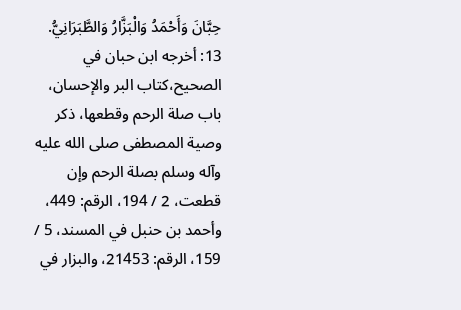حِبَّانَ وَأَحْمَدُ وَالْبَزَّارُ وَالطَّبَرَانِيُّ.
13: أخرجه ابن حبان في الصحيح،کتاب البر والإحسان، باب صلة الرحم وقطعها، ذکر وصية المصطفی صلی الله عليه وآله وسلم بصلة الرحم وإن قطعت، 2 / 194، الرقم: 449، وأحمد بن حنبل في المسند، 5 / 159، الرقم: 21453، والبزار في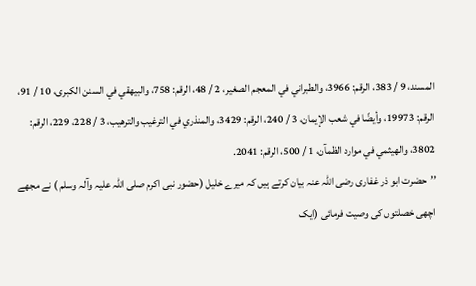المسند، 9 / 383، الرقم: 3966، والطبراني في المعجم الصغير، 2 / 48، الرقم: 758، والبيهقي في السنن الکبری، 10 / 91، الرقم: 19973، وأيضًا في شعب الإيمان، 3 / 240، الرقم: 3429، والمنذري في الترغيب والترهيب، 3 / 228، 229، الرقم: 3802، والهيثمي في موارد الظمآن، 1 / 500، الرقم: 2041.
’’حضرت ابو ذر غفاری رضی اللہ عنہ بیان کرتے ہیں کہ میرے خلیل (حضور نبی اکرم صلی اللہ علیہ وآلہ وسلم ) نے مجھے اچھی خصلتوں کی وصیت فرمائی (ایک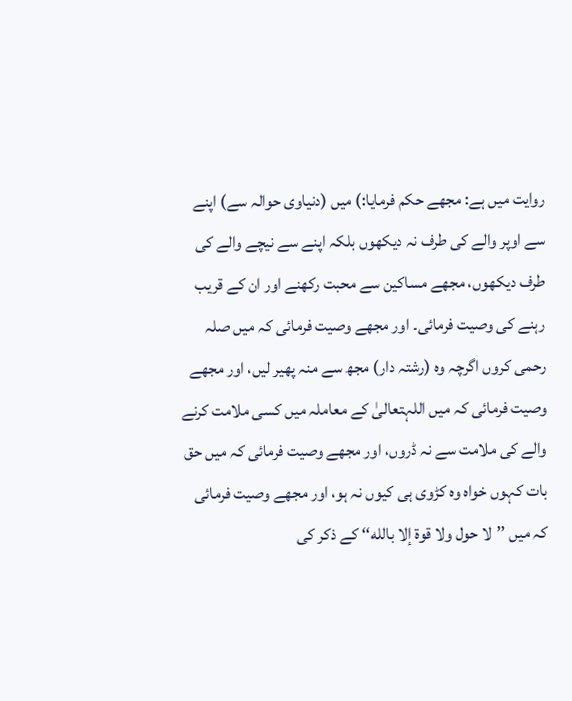روایت میں ہے: مجھے حکم فرمایا:) میں (دنیاوی حوالہ سے) اپنے سے اوپر والے کی طرف نہ دیکھوں بلکہ اپنے سے نیچے والے کی طرف دیکھوں، مجھے مساکین سے محبت رکھنے اور ان کے قریب رہنے کی وصیت فرمائی۔ اور مجھے وصیت فرمائی کہ میں صلہ رحمی کروں اگرچہ وہ (رشتہ دار) مجھ سے منہ پھیر لیں، اور مجھے وصیت فرمائی کہ میں اللہتعالیٰ کے معاملہ میں کسی ملامت کرنے والے کی ملامت سے نہ ڈروں، اور مجھے وصیت فرمائی کہ میں حق بات کہوں خواہ وہ کڑوی ہی کیوں نہ ہو، اور مجھے وصیت فرمائی کہ میں ’’لا حول ولا قوة إلا بالله‘‘ کے ذکر کی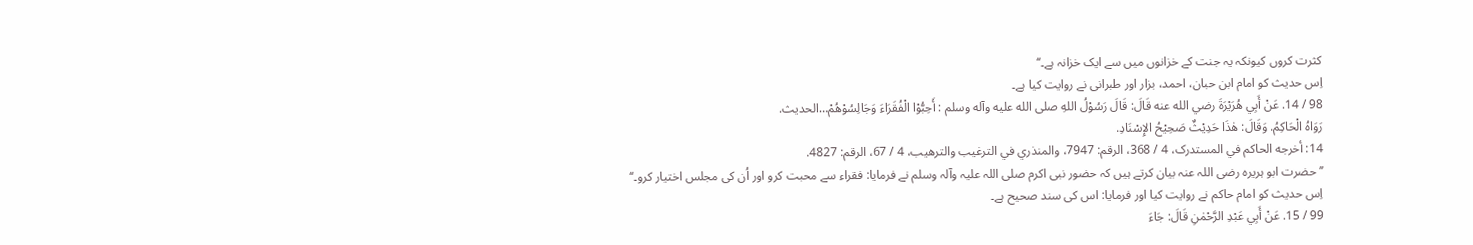کثرت کروں کیونکہ یہ جنت کے خزانوں میں سے ایک خزانہ ہے۔‘‘
اِس حدیث کو امام ابن حبان، احمد، بزار اور طبرانی نے روایت کیا ہے۔
98 / 14. عَنْ أَبِي هُرَيْرَةَ رضي الله عنه قَالَ: قَالَ رَسُوْلُ اللهِ صلی الله عليه وآله وسلم : أَحِبُّوْا الْفُقَرَاءَ وَجَالِسُوْهُمْ…الحديث.
رَوَاهُ الْحَاکِمُ. وَقَالَ: هٰذَا حَدِيْثٌ صَحِيْحُ الإِسْنَادِ.
14: أخرجه الحاکم في المستدرک، 4 / 368، الرقم: 7947، والمنذري في الترغيب والترهيب، 4 / 67، الرقم: 4827.
’’حضرت ابو ہریرہ رضی اللہ عنہ بیان کرتے ہیں کہ حضور نبی اکرم صلی اللہ علیہ وآلہ وسلم نے فرمایا: فقراء سے محبت کرو اور اُن کی مجلس اختیار کرو۔‘‘
اِس حدیث کو امام حاکم نے روایت کیا اور فرمایا: اس کی سند صحیح ہے۔
99 / 15. عَنْ أَبِي عَبْدِ الرَّحْمٰنِ قَالَ: جَاءَ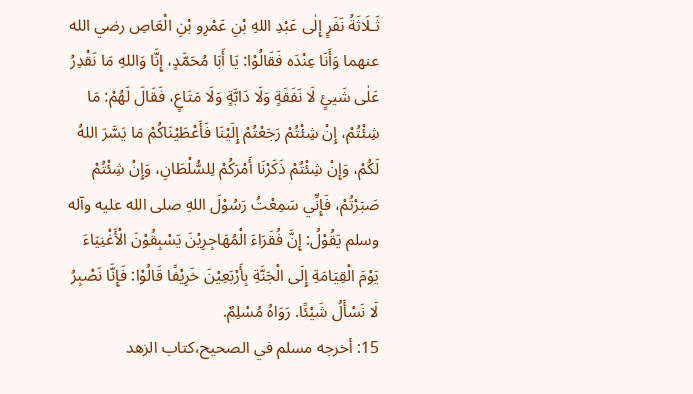ثَـلَاثَةُ نَفَرٍ إِلٰی عَبْدِ اللهِ بْنِ عَمْرِو بْنِ الْعَاصِ رضي الله عنهما وَأَنَا عِنْدَه فَقَالُوْا: يَا أَبَا مُحَمَّدٍ، إِنَّا وَاللهِ مَا نَقْدِرُ عَلٰی شَيئٍ لَا نَفَقَةٍ وَلَا دَابَّةٍ وَلَا مَتَاعٍ، فَقَالَ لَهُمْ: مَا شِئْتُمْ، إِنْ شِئْتُمْ رَجَعْتُمْ إِلَيْنَا فَأَعْطَيْنَاکُمْ مَا يَسَّرَ اللهُ لَکُمْ، وَإِنْ شِئْتُمْ ذَکَرْنَا أَمْرَکُمْ لِلسُّلْطَانِ، وَإِنْ شِئْتُمْ صَبَرْتُمْ، فَإِنِّي سَمِعْتُ رَسُوْلَ اللهِ صلی الله عليه وآله وسلم يَقُوْلُ: إِنَّ فُقَرَاءَ الْمُهَاجِرِيْنَ يَسْبِقُوْنَ الْأَغْنِيَاءَ يَوْمَ الْقِيَامَةِ إِلَی الْجَنَّةِ بِأَرْبَعِيْنَ خَرِيْفًا قَالُوْا: فَإِنَّا نَصْبِرُ لَا نَسْأَلُ شَيْئًا. رَوَاهُ مُسْلِمٌ.
15: أخرجه مسلم في الصحيح،کتاب الزهد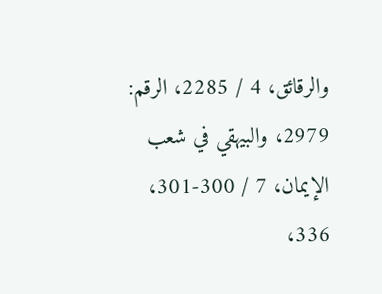والرقائق، 4 / 2285، الرقم: 2979، والبيهقي في شعب الإيمان، 7 / 300-301، 336،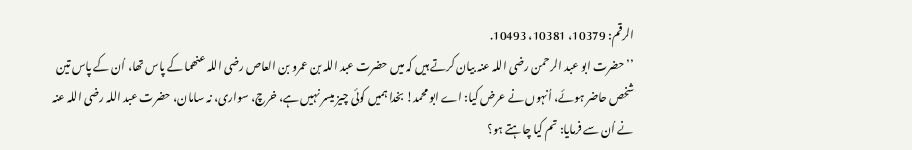الرقم: 10379، 10381، 10493.
’’حضرت ابو عبد الرحمن رضی اللہ عنہ بیان کرتے ہیں کہ میں حضرت عبد اللہ بن عمرو بن العاص رضی اللہ عنھما کے پاس تھا، اُن کے پاس تین شخص حاضر ہوئے، اُنہوں نے عرض کیا: اے ابو محمد! بخدا ہمیں کوئی چیز میسر نہیں ہے، خرچ، سواری، نہ سامان، حضرت عبد اللہ رضی اللہ عنہ نے اُن سے فرمایا: تم کیا چاہتے ہو؟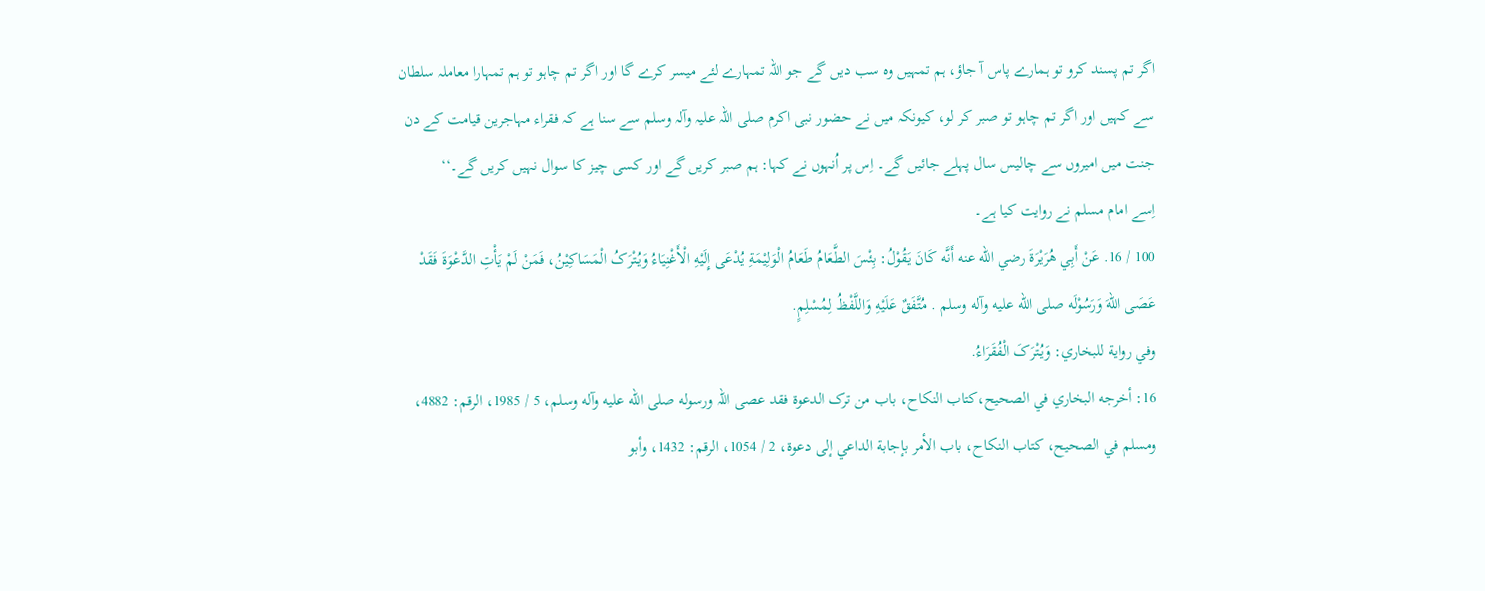اگر تم پسند کرو تو ہمارے پاس آ جاؤ، ہم تمہیں وہ سب دیں گے جو اللہ تمہارے لئے میسر کرے گا اور اگر تم چاہو تو ہم تمہارا معاملہ سلطان سے کہیں اور اگر تم چاہو تو صبر کر لو، کیونکہ میں نے حضور نبی اکرم صلی اللہ علیہ وآلہ وسلم سے سنا ہے کہ فقراء مہاجرین قیامت کے دن جنت میں امیروں سے چالیس سال پہلے جائیں گے۔ اِس پر اُنہوں نے کہا: ہم صبر کریں گے اور کسی چیز کا سوال نہیں کریں گے۔‘‘
اِسے امام مسلم نے روایت کیا ہے۔
100 / 16. عَنْ أَبِي هُرَيْرَةَ رضي الله عنه أَنَّه کَانَ يَقُوْلُ: بِئْسَ الطَّعَامُ طَعَامُ الْوَلِيْمَةِ يُدْعَی إِلَيْهِ الْأَغْنِيَاءُ وَيُتْرَکُ الْمَسَاکِيْنُ، فَمَنْ لَمْ يَأْتِ الدَّعْوَةَ فَقَدْ عَصَی اللهَ وَرَسُوْلَه صلی الله عليه وآله وسلم . مُتَّفَقٌ عَلَيْهِ وَاللَّفْظُ لِمُسْلِمٍ.
وفي رواية للبخاري: وَيُتْرَکَ الْفُقَرَاءُ.
16: أخرجه البخاري في الصحيح،کتاب النکاح، باب من ترک الدعوة فقد عصی اللہ ورسوله صلی الله عليه وآله وسلم، 5 / 1985، الرقم: 4882، ومسلم في الصحيح، کتاب النکاح، باب الأمر بإجابة الداعي إلی دعوة، 2 / 1054، الرقم: 1432، وأبو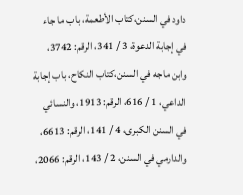داود في السنن،کتاب الأطعمة، باب ما جاء في إجابة الدعوة، 3 / 341، الرقم: 3742، وابن ماجه في السنن،کتاب النکاح، باب إجابة الداعي، 1 / 616، الرقم: 1913، والنسائي في السنن الکبری، 4 / 141، الرقم: 6613، والدارمي في السنن، 2 / 143، الرقم: 2066،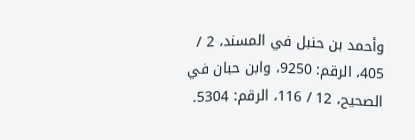وأحمد بن حنبل في المسند، 2 / 405، الرقم: 9250، وابن حبان في الصحيح، 12 / 116، الرقم: 5304.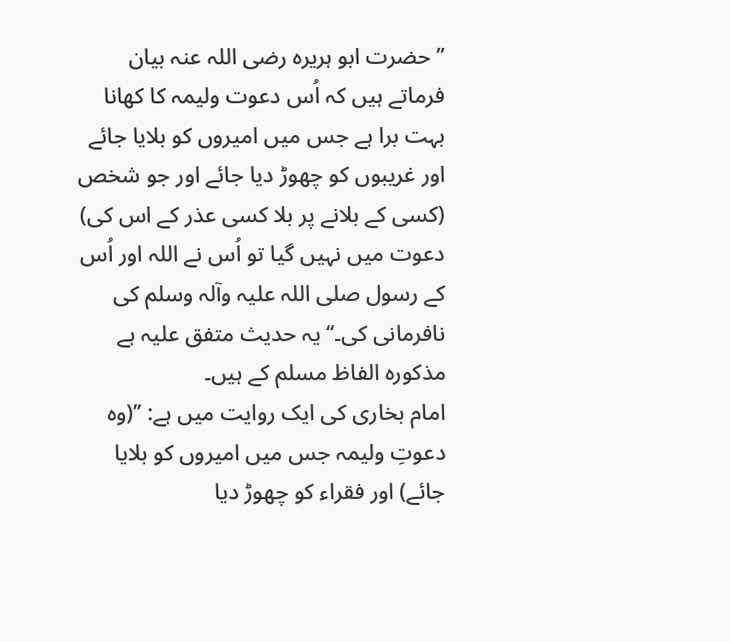’’حضرت ابو ہریرہ رضی اللہ عنہ بیان فرماتے ہیں کہ اُس دعوت ولیمہ کا کھانا بہت برا ہے جس میں امیروں کو بلایا جائے اور غریبوں کو چھوڑ دیا جائے اور جو شخص (کسی کے بلانے پر بلا کسی عذر کے اس کی) دعوت میں نہیں گیا تو اُس نے اللہ اور اُس کے رسول صلی اللہ علیہ وآلہ وسلم کی نافرمانی کی۔‘‘ یہ حدیث متفق علیہ ہے مذکورہ الفاظ مسلم کے ہیں۔
امام بخاری کی ایک روایت میں ہے: ’’(وہ دعوتِ ولیمہ جس میں امیروں کو بلایا جائے) اور فقراء کو چھوڑ دیا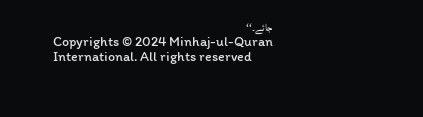جائے۔‘‘
Copyrights © 2024 Minhaj-ul-Quran International. All rights reserved